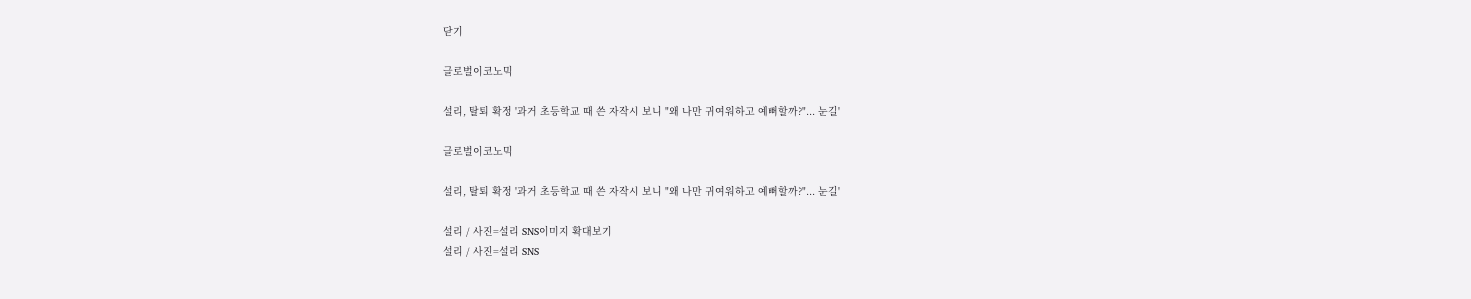닫기

글로벌이코노믹

설리, 탈퇴 확정 '과거 초등학교 때 쓴 자작시 보니 "왜 나만 귀여워하고 예뻐할까?"... 눈길'

글로벌이코노믹

설리, 탈퇴 확정 '과거 초등학교 때 쓴 자작시 보니 "왜 나만 귀여워하고 예뻐할까?"... 눈길'

설리 / 사진=설리 SNS이미지 확대보기
설리 / 사진=설리 SNS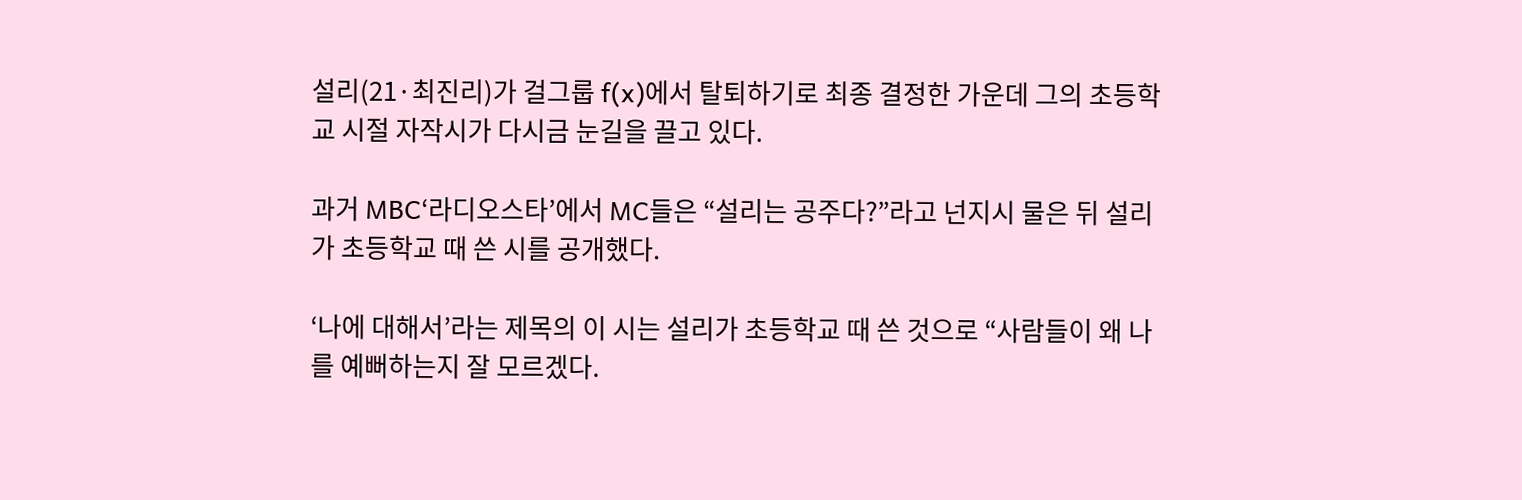설리(21·최진리)가 걸그룹 f(x)에서 탈퇴하기로 최종 결정한 가운데 그의 초등학교 시절 자작시가 다시금 눈길을 끌고 있다.

과거 MBC‘라디오스타’에서 MC들은 “설리는 공주다?”라고 넌지시 물은 뒤 설리가 초등학교 때 쓴 시를 공개했다.

‘나에 대해서’라는 제목의 이 시는 설리가 초등학교 때 쓴 것으로 “사람들이 왜 나를 예뻐하는지 잘 모르겠다.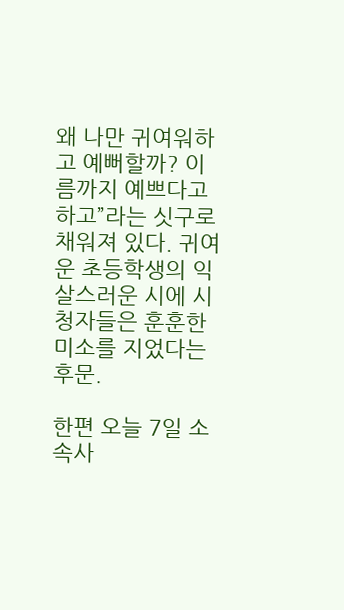왜 나만 귀여워하고 예뻐할까? 이름까지 예쁘다고 하고”라는 싯구로 채워져 있다. 귀여운 초등학생의 익살스러운 시에 시청자들은 훈훈한 미소를 지었다는 후문.

한편 오늘 7일 소속사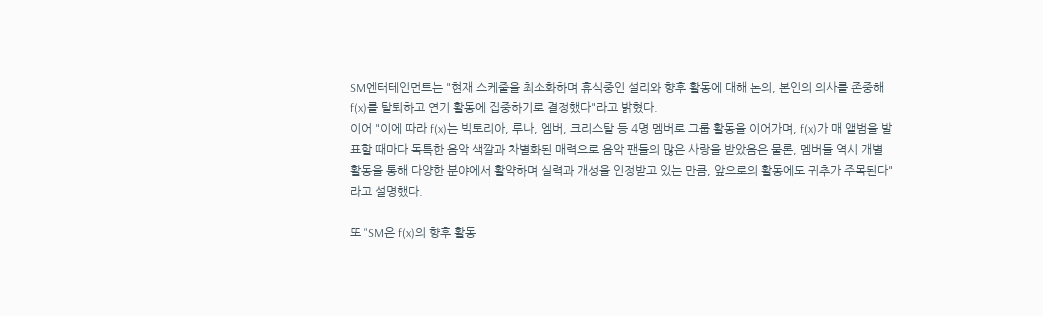SM엔터테인먼트는 "현재 스케줄을 최소화하며 휴식중인 설리와 향후 활동에 대해 논의, 본인의 의사를 존중해 f(x)를 탈퇴하고 연기 활동에 집중하기로 결정했다"라고 밝혔다.
이어 "이에 따라 f(x)는 빅토리아, 루나, 엠버, 크리스탈 등 4명 멤버로 그룹 활동을 이어가며, f(x)가 매 앨범을 발표할 때마다 독특한 음악 색깔과 차별화된 매력으로 음악 팬들의 많은 사랑을 받았음은 물론, 멤버들 역시 개별 활동을 통해 다양한 분야에서 활약하며 실력과 개성을 인정받고 있는 만큼, 앞으로의 활동에도 귀추가 주목된다"라고 설명했다.

또 "SM은 f(x)의 향후 활동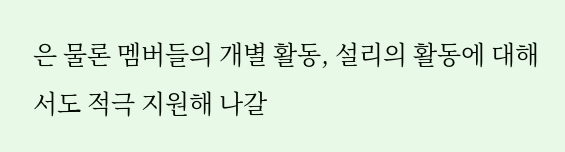은 물론 멤버들의 개별 활동, 설리의 활동에 대해서도 적극 지원해 나갈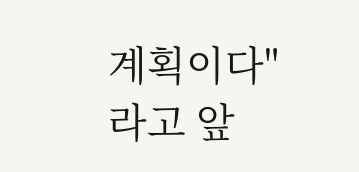계획이다"라고 앞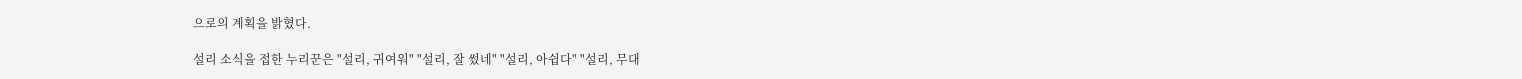으로의 계획을 밝혔다.

설리 소식을 접한 누리꾼은 "설리, 귀여워" "설리, 잘 썼네" "설리, 아쉽다" "설리, 무대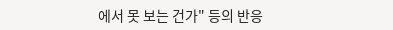에서 못 보는 건가" 등의 반응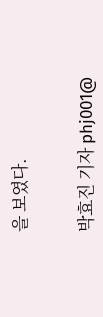을 보였다.


박효진 기자 phj001@